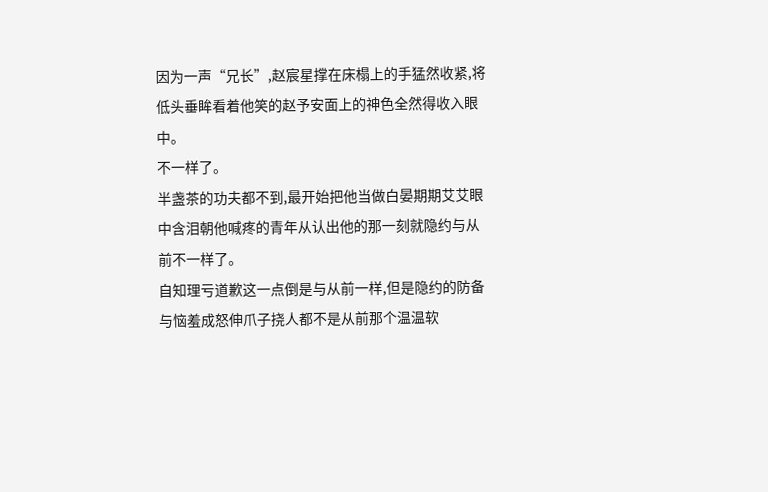因为一声“兄长”,赵宸星撑在床榻上的手猛然收紧,将低头垂眸看着他笑的赵予安面上的神色全然得收入眼中。
不一样了。
半盏茶的功夫都不到,最开始把他当做白晏期期艾艾眼中含泪朝他喊疼的青年从认出他的那一刻就隐约与从前不一样了。
自知理亏道歉这一点倒是与从前一样,但是隐约的防备与恼羞成怒伸爪子挠人都不是从前那个温温软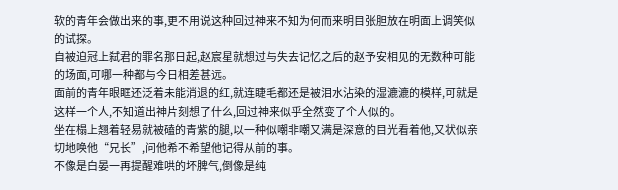软的青年会做出来的事,更不用说这种回过神来不知为何而来明目张胆放在明面上调笑似的试探。
自被迫冠上弑君的罪名那日起,赵宸星就想过与失去记忆之后的赵予安相见的无数种可能的场面,可哪一种都与今日相差甚远。
面前的青年眼眶还泛着未能消退的红,就连睫毛都还是被泪水沾染的湿漉漉的模样,可就是这样一个人,不知道出神片刻想了什么,回过神来似乎全然变了个人似的。
坐在榻上翘着轻易就被磕的青紫的腿,以一种似嘲非嘲又满是深意的目光看着他,又状似亲切地唤他“兄长”,问他希不希望他记得从前的事。
不像是白晏一再提醒难哄的坏脾气,倒像是纯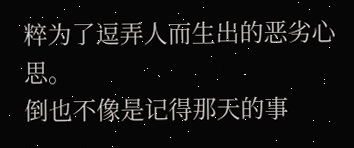粹为了逗弄人而生出的恶劣心思。
倒也不像是记得那天的事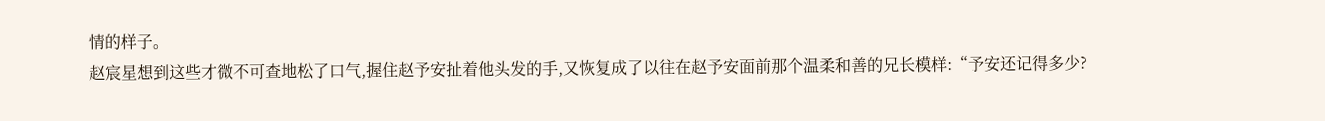情的样子。
赵宸星想到这些才微不可查地松了口气,握住赵予安扯着他头发的手,又恢复成了以往在赵予安面前那个温柔和善的兄长模样:“予安还记得多少?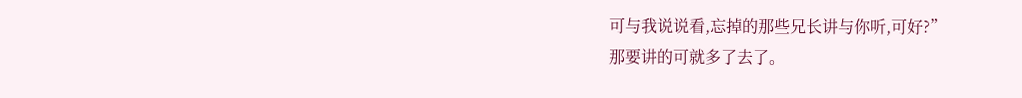可与我说说看,忘掉的那些兄长讲与你听,可好?”
那要讲的可就多了去了。